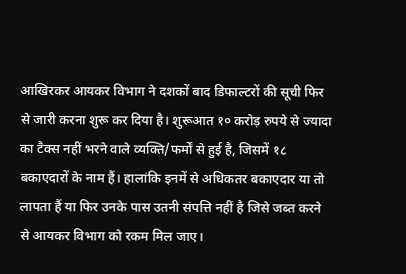आखिरकर आयकर विभाग ने दशकों बाद डिफाल्टरों की सूची फिर से जारी करना शुरू कर दिया है। शुरूआत १० करोड़ रुपये से ज्यादा का टैक्स नहीं भरने वाले व्यक्ति/फर्मों से हुई है, जिसमें १८ बकाएदारों के नाम हैं। हालांकि इनमें से अधिकतर बकाएदार या तो लापता हैं या फिर उनके पास उतनी संपत्ति नहीं है जिसे जब्त करने से आयकर विभाग को रकम मिल जाए।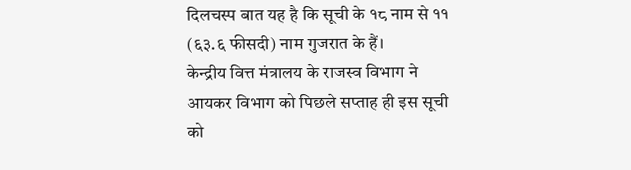दिलचस्प बात यह है कि सूची के १८ नाम से ११ (६३.६ फीसदी) नाम गुजरात के हैं।
केन्द्रीय वित्त मंत्रालय के राजस्व विभाग ने आयकर विभाग को पिछले सप्ताह ही इस सूची को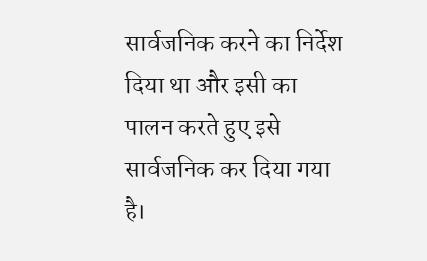सार्वजनिक करने का निर्देश दिया था और इसी का पालन करते हुए इसे सार्वजनिक कर दिया गया है।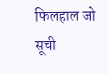फिलहाल जो सूची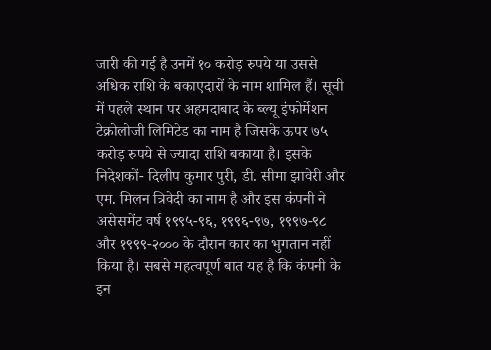जारी की गई है उनमें १० करोड़ रुपये या उससे अधिक राशि के बकाएदारों के नाम शामिल हैं। सूची में पहले स्थान पर अहमदाबाद के ब्ल्यू इंफोर्मेशन टेक्रोलोजी लिमिटेड का नाम है जिसके ऊपर ७५ करोड़ रुपये से ज्यादा राशि बकाया है। इसके निदेशकों- दिलीप कुमार पुरी, डी. सीमा झावेरी और एम. मिलन त्रिवेदी का नाम है और इस कंपनी ने असेसमेंट वर्ष १९९५-९६, १९९६-९७, १९९७-९८ और १९९९-२००० के दौरान कार का भुगतान नहीं किया है। सबसे महत्वपूर्ण बात यह है कि कंपनी के इन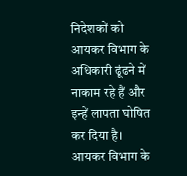निदेशकों को आयकर विभाग के अधिकारी ढूंढने में नाकाम रहे हैं और इन्हें लापता घोषित कर दिया है।
आयकर विभाग के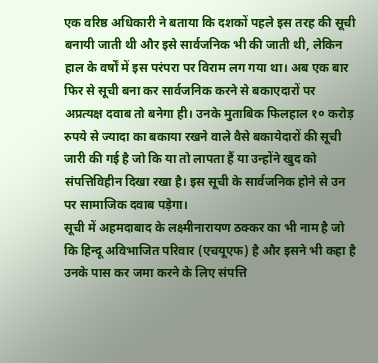एक वरिष्ठ अधिकारी ने बताया कि दशकों पहले इस तरह की सूची बनायी जाती थी और इसे सार्वजनिक भी की जाती थी, लेकिन हाल के वर्षों में इस परंपरा पर विराम लग गया था। अब एक बार फिर से सूची बना कर सार्वजनिक करने से बकाएदारों पर अप्रत्यक्ष दवाब तो बनेगा ही। उनके मुताबिक फिलहाल १० करोड़ रुपये से ज्यादा का बकाया रखने वाले वैसे बकायेदारों की सूची जारी की गई है जो कि या तो लापता हैं या उन्होंने खुद को संपत्तिविहीन दिखा रखा है। इस सूची के सार्वजनिक होने से उन पर सामाजिक दवाब पड़ेगा।
सूची में अहमदाबाद के लक्ष्मीनारायण ठक्कर का भी नाम है जो कि हिन्दू अविभाजित परिवार (एचयूएफ) है और इसने भी कहा है उनके पास कर जमा करने के लिए संपत्ति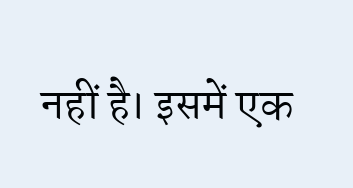नहीं है। इसमें एक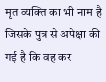मृत व्यक्ति का भी नाम है जिसके पुत्र से अपेक्षा की गई है कि वह कर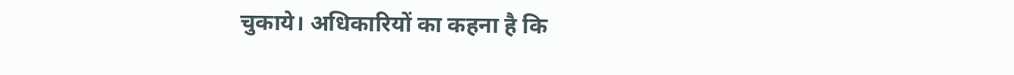चुकाये। अधिकारियों का कहना है कि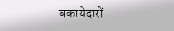बकायेदारों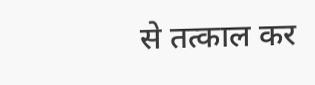से तत्काल कर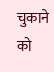चुकाने को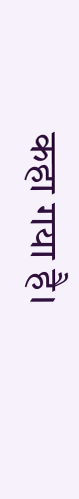कहा गया है।